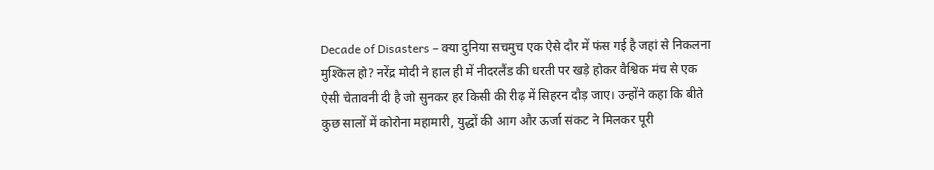Decade of Disasters – क्या दुनिया सचमुच एक ऐसे दौर में फंस गई है जहां से निकलना मुश्किल हो? नरेंद्र मोदी ने हाल ही में नीदरलैंड की धरती पर खड़े होकर वैश्विक मंच से एक ऐसी चेतावनी दी है जो सुनकर हर किसी की रीढ़ में सिहरन दौड़ जाए। उन्होंने कहा कि बीते कुछ सालों में कोरोना महामारी, युद्धों की आग और ऊर्जा संकट ने मिलकर पूरी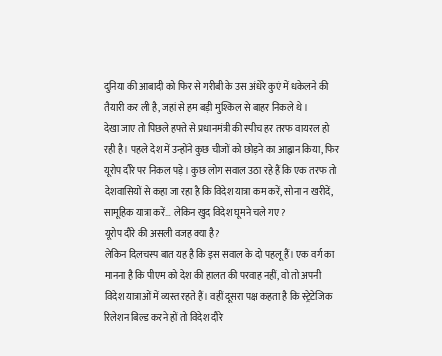दुनिया की आबादी को फिर से गरीबी के उस अंधेरे कुएं में धकेलने की तैयारी कर ली है, जहां से हम बड़ी मुश्किल से बाहर निकले थे।
देखा जाए तो पिछले हफ्ते से प्रधानमंत्री की स्पीच हर तरफ वायरल हो रही है। पहले देश में उन्होंने कुछ चीजों को छोड़ने का आह्वान किया, फिर यूरोप दौरे पर निकल पड़े। कुछ लोग सवाल उठा रहे हैं कि एक तरफ तो देशवासियों से कहा जा रहा है कि विदेश यात्रा कम करें, सोना न खरीदें, सामूहिक यात्रा करें… लेकिन खुद विदेश घूमने चले गए?
यूरोप दौरे की असली वजह क्या है?
लेकिन दिलचस्प बात यह है कि इस सवाल के दो पहलू हैं। एक वर्ग का मानना है कि पीएम को देश की हालत की परवाह नहीं, वो तो अपनी विदेश यात्राओं में व्यस्त रहते हैं। वहीं दूसरा पक्ष कहता है कि स्ट्रेटेजिक रिलेशन बिल्ड करने हों तो विदेश दौरे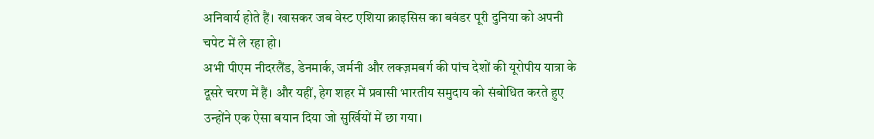अनिवार्य होते हैं। खासकर जब वेस्ट एशिया क्राइसिस का बवंडर पूरी दुनिया को अपनी चपेट में ले रहा हो।
अभी पीएम नीदरलैंड, डेनमार्क, जर्मनी और लक्ज़मबर्ग की पांच देशों की यूरोपीय यात्रा के दूसरे चरण में हैं। और यहीं, हेग शहर में प्रवासी भारतीय समुदाय को संबोधित करते हुए उन्होंने एक ऐसा बयान दिया जो सुर्खियों में छा गया।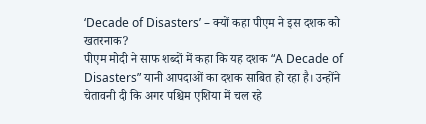‘Decade of Disasters’ – क्यों कहा पीएम ने इस दशक को खतरनाक?
पीएम मोदी ने साफ शब्दों में कहा कि यह दशक “A Decade of Disasters” यानी आपदाओं का दशक साबित हो रहा है। उन्होंने चेतावनी दी कि अगर पश्चिम एशिया में चल रहे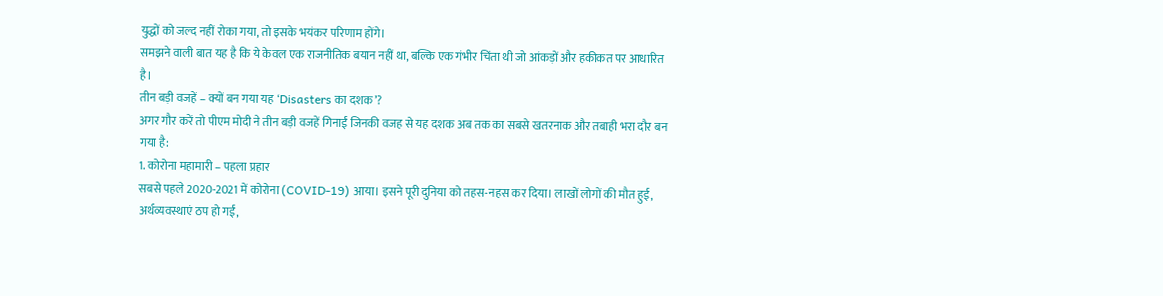युद्धों को जल्द नहीं रोका गया, तो इसके भयंकर परिणाम होंगे।
समझने वाली बात यह है कि ये केवल एक राजनीतिक बयान नहीं था, बल्कि एक गंभीर चिंता थी जो आंकड़ों और हकीकत पर आधारित है।
तीन बड़ी वजहें – क्यों बन गया यह ‘Disasters का दशक’?
अगर गौर करें तो पीएम मोदी ने तीन बड़ी वजहें गिनाईं जिनकी वजह से यह दशक अब तक का सबसे खतरनाक और तबाही भरा दौर बन गया है:
1. कोरोना महामारी – पहला प्रहार
सबसे पहले 2020-2021 में कोरोना (COVID-19) आया। इसने पूरी दुनिया को तहस-नहस कर दिया। लाखों लोगों की मौत हुई, अर्थव्यवस्थाएं ठप हो गईं,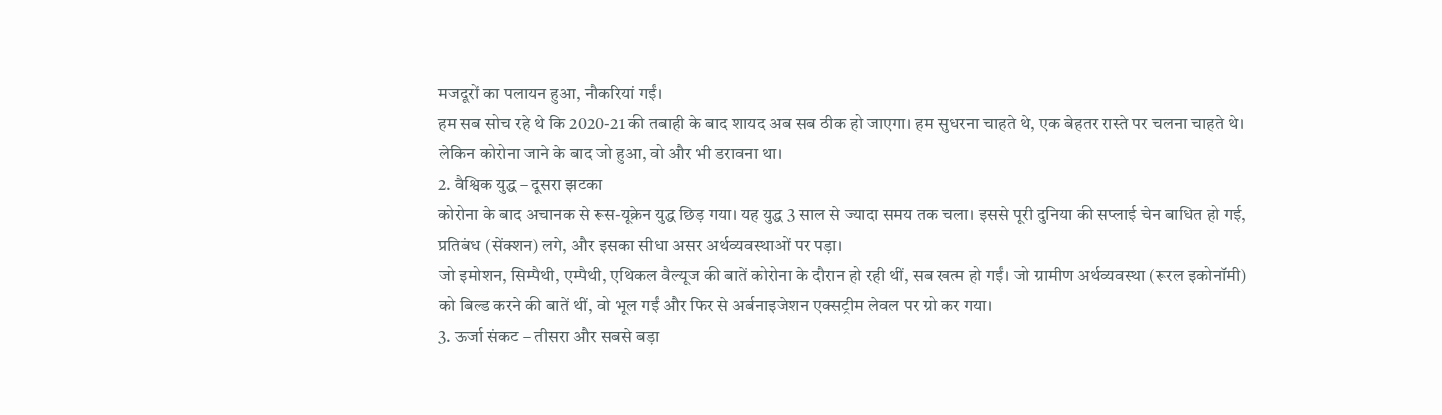मजदूरों का पलायन हुआ, नौकरियां गईं।
हम सब सोच रहे थे कि 2020-21 की तबाही के बाद शायद अब सब ठीक हो जाएगा। हम सुधरना चाहते थे, एक बेहतर रास्ते पर चलना चाहते थे। लेकिन कोरोना जाने के बाद जो हुआ, वो और भी डरावना था।
2. वैश्विक युद्ध – दूसरा झटका
कोरोना के बाद अचानक से रूस-यूक्रेन युद्ध छिड़ गया। यह युद्ध 3 साल से ज्यादा समय तक चला। इससे पूरी दुनिया की सप्लाई चेन बाधित हो गई, प्रतिबंध (सेंक्शन) लगे, और इसका सीधा असर अर्थव्यवस्थाओं पर पड़ा।
जो इमोशन, सिम्पैथी, एम्पैथी, एथिकल वैल्यूज की बातें कोरोना के दौरान हो रही थीं, सब खत्म हो गईं। जो ग्रामीण अर्थव्यवस्था (रूरल इकोनॉमी) को बिल्ड करने की बातें थीं, वो भूल गईं और फिर से अर्बनाइजेशन एक्सट्रीम लेवल पर ग्रो कर गया।
3. ऊर्जा संकट – तीसरा और सबसे बड़ा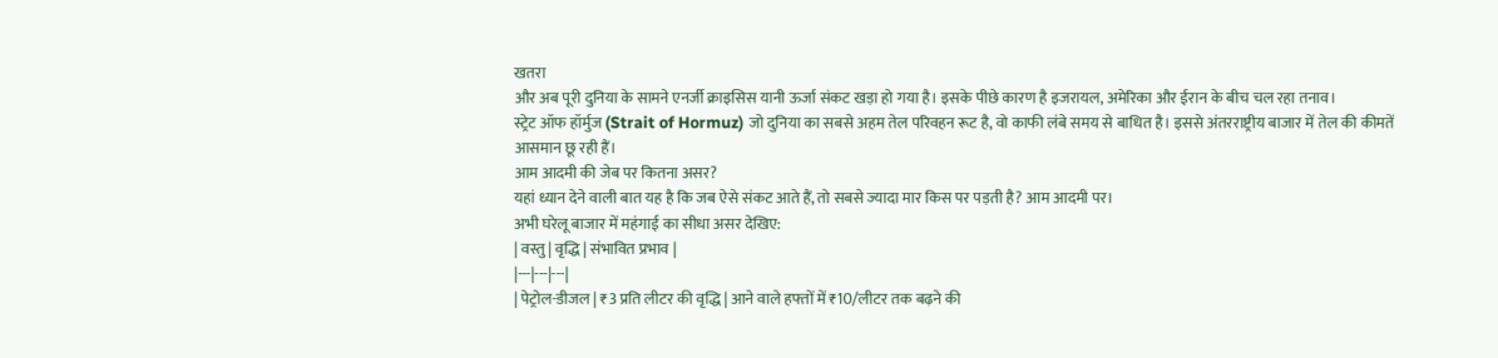खतरा
और अब पूरी दुनिया के सामने एनर्जी क्राइसिस यानी ऊर्जा संकट खड़ा हो गया है। इसके पीछे कारण है इजरायल, अमेरिका और ईरान के बीच चल रहा तनाव।
स्ट्रेट ऑफ हॉर्मुज (Strait of Hormuz) जो दुनिया का सबसे अहम तेल परिवहन रूट है, वो काफी लंबे समय से बाधित है। इससे अंतरराष्ट्रीय बाजार में तेल की कीमतें आसमान छू रही हैं।
आम आदमी की जेब पर कितना असर?
यहां ध्यान देने वाली बात यह है कि जब ऐसे संकट आते हैं, तो सबसे ज्यादा मार किस पर पड़ती है? आम आदमी पर।
अभी घरेलू बाजार में महंगाई का सीधा असर देखिए:
| वस्तु | वृद्धि | संभावित प्रभाव |
|---|---|---|
| पेट्रोल-डीजल | ₹3 प्रति लीटर की वृद्धि | आने वाले हफ्तों में ₹10/लीटर तक बढ़ने की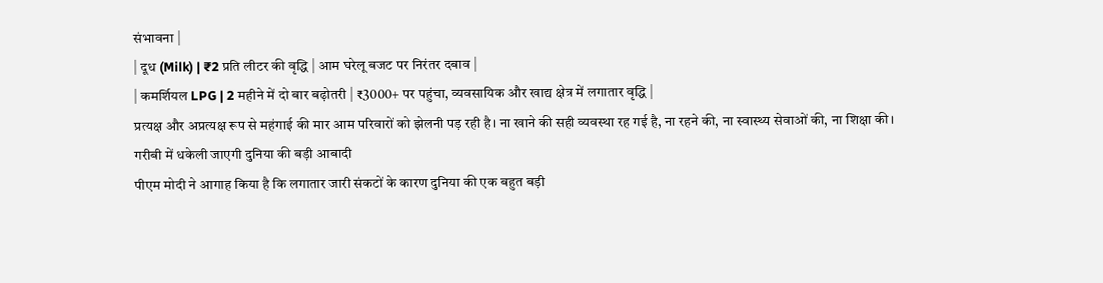संभावना |
| दूध (Milk) | ₹2 प्रति लीटर की वृद्धि | आम घरेलू बजट पर निरंतर दबाव |
| कमर्शियल LPG | 2 महीने में दो बार बढ़ोतरी | ₹3000+ पर पहुंचा, व्यवसायिक और खाद्य क्षेत्र में लगातार वृद्धि |
प्रत्यक्ष और अप्रत्यक्ष रूप से महंगाई की मार आम परिवारों को झेलनी पड़ रही है। ना खाने की सही व्यवस्था रह गई है, ना रहने की, ना स्वास्थ्य सेवाओं की, ना शिक्षा की।
गरीबी में धकेली जाएगी दुनिया की बड़ी आबादी
पीएम मोदी ने आगाह किया है कि लगातार जारी संकटों के कारण दुनिया की एक बहुत बड़ी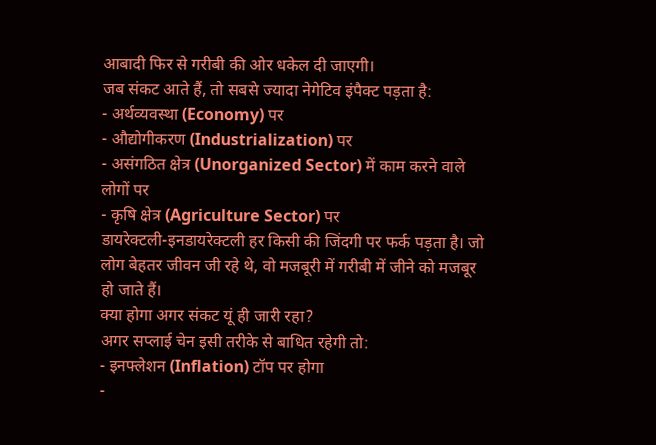आबादी फिर से गरीबी की ओर धकेल दी जाएगी।
जब संकट आते हैं, तो सबसे ज्यादा नेगेटिव इंपैक्ट पड़ता है:
- अर्थव्यवस्था (Economy) पर
- औद्योगीकरण (Industrialization) पर
- असंगठित क्षेत्र (Unorganized Sector) में काम करने वाले लोगों पर
- कृषि क्षेत्र (Agriculture Sector) पर
डायरेक्टली-इनडायरेक्टली हर किसी की जिंदगी पर फर्क पड़ता है। जो लोग बेहतर जीवन जी रहे थे, वो मजबूरी में गरीबी में जीने को मजबूर हो जाते हैं।
क्या होगा अगर संकट यूं ही जारी रहा?
अगर सप्लाई चेन इसी तरीके से बाधित रहेगी तो:
- इनफ्लेशन (Inflation) टॉप पर होगा
-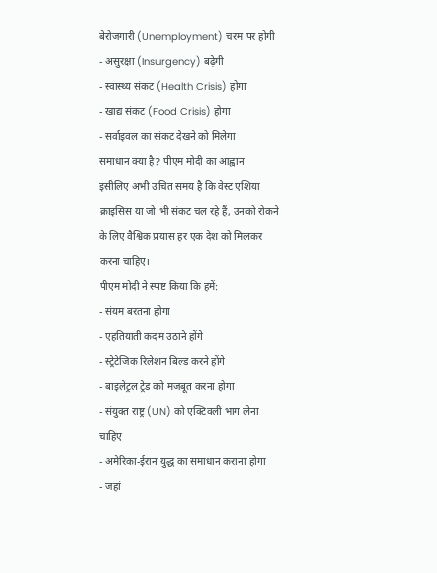बेरोजगारी (Unemployment) चरम पर होगी
- असुरक्षा (Insurgency) बढ़ेगी
- स्वास्थ्य संकट (Health Crisis) होगा
- खाद्य संकट (Food Crisis) होगा
- सर्वाइवल का संकट देखने को मिलेगा
समाधान क्या है? पीएम मोदी का आह्वान
इसीलिए अभी उचित समय है कि वेस्ट एशिया क्राइसिस या जो भी संकट चल रहे हैं, उनको रोकने के लिए वैश्विक प्रयास हर एक देश को मिलकर करना चाहिए।
पीएम मोदी ने स्पष्ट किया कि हमें:
- संयम बरतना होगा
- एहतियाती कदम उठाने होंगे
- स्ट्रेटेजिक रिलेशन बिल्ड करने होंगे
- बाइलेट्रल ट्रेड को मजबूत करना होगा
- संयुक्त राष्ट्र (UN) को एक्टिवली भाग लेना चाहिए
- अमेरिका-ईरान युद्ध का समाधान कराना होगा
- जहां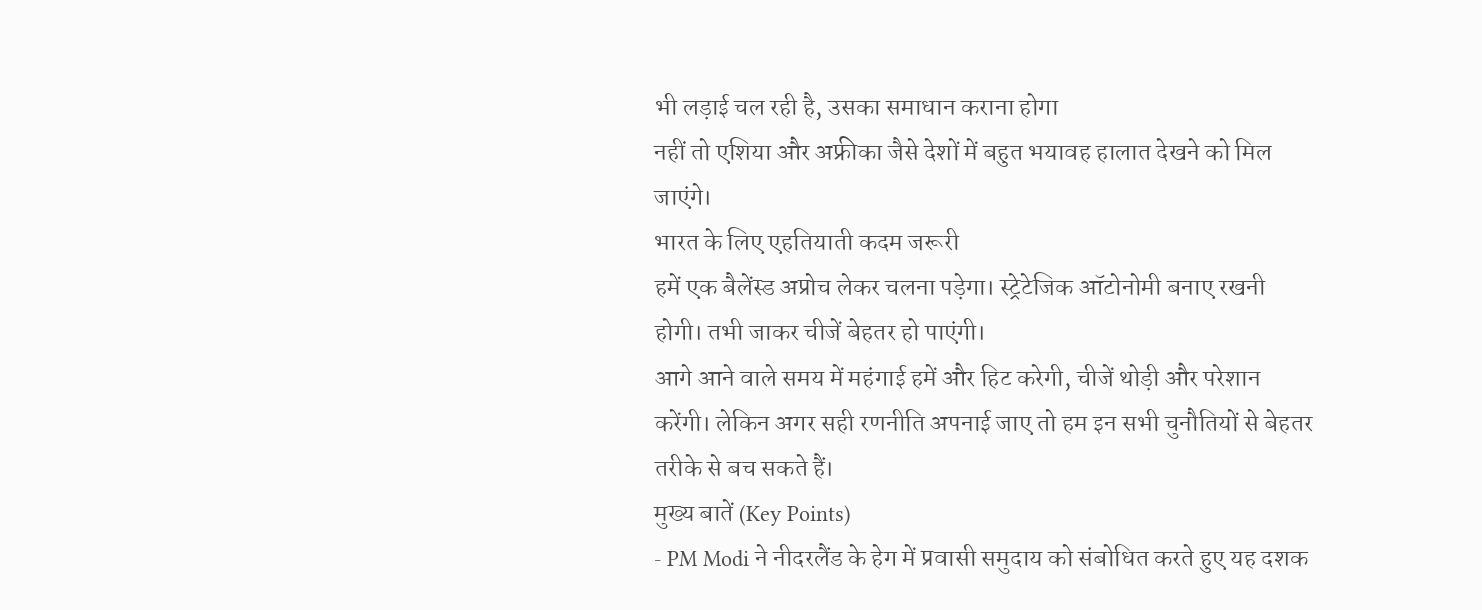भी लड़ाई चल रही है, उसका समाधान कराना होगा
नहीं तो एशिया और अफ्रीका जैसे देशों में बहुत भयावह हालात देखने को मिल जाएंगे।
भारत के लिए एहतियाती कदम जरूरी
हमें एक बैलेंस्ड अप्रोच लेकर चलना पड़ेगा। स्ट्रेटेजिक ऑटोनोमी बनाए रखनी होगी। तभी जाकर चीजें बेहतर हो पाएंगी।
आगे आने वाले समय में महंगाई हमें और हिट करेगी, चीजें थोड़ी और परेशान करेंगी। लेकिन अगर सही रणनीति अपनाई जाए तो हम इन सभी चुनौतियों से बेहतर तरीके से बच सकते हैं।
मुख्य बातें (Key Points)
- PM Modi ने नीदरलैंड के हेग में प्रवासी समुदाय को संबोधित करते हुए यह दशक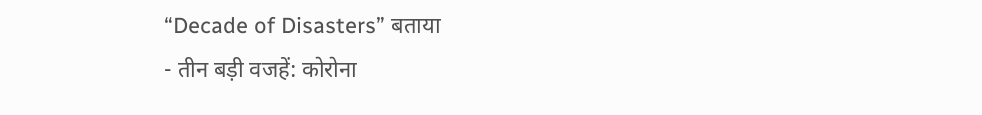“Decade of Disasters” बताया
- तीन बड़ी वजहें: कोरोना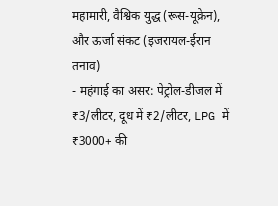महामारी, वैश्विक युद्ध (रूस-यूक्रेन), और ऊर्जा संकट (इजरायल-ईरान तनाव)
- महंगाई का असर: पेट्रोल-डीजल में ₹3/लीटर, दूध में ₹2/लीटर, LPG में ₹3000+ की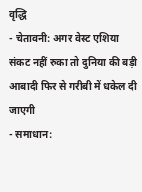वृद्धि
- चेतावनी: अगर वेस्ट एशिया संकट नहीं रुका तो दुनिया की बड़ी आबादी फिर से गरीबी में धकेल दी जाएगी
- समाधान: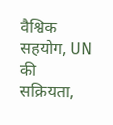वैश्विक सहयोग, UN की सक्रियता,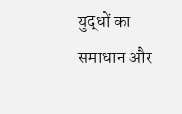युद्धों का समाधान और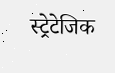स्ट्रेटेजिक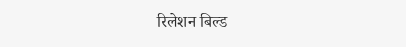रिलेशन बिल्ड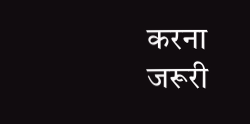करना जरूरी